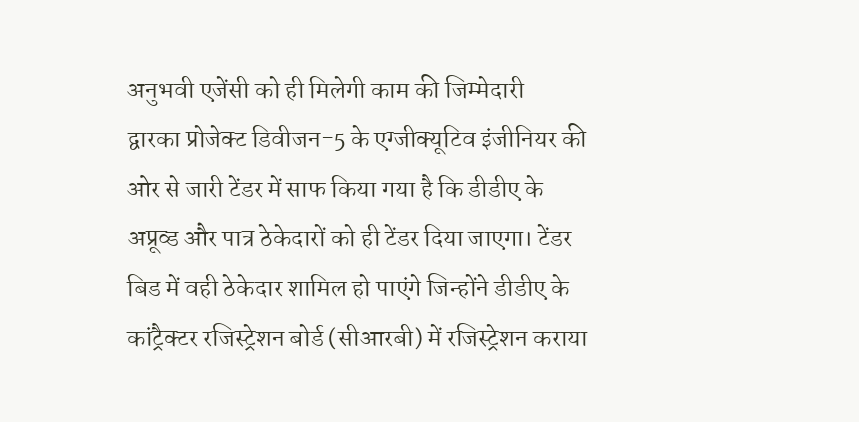अनुभवी एजेंसी को ही मिलेगी काम की जिम्मेदारी
द्वारका प्रोजेक्ट डिवीजन-5 के एग्जीक्यूटिव इंजीनियर की ओर से जारी टेंडर में साफ किया गया है कि डीडीए के अप्रूव्ड और पात्र ठेकेदारों को ही टेंडर दिया जाएगा। टेंडर बिड में वही ठेकेदार शामिल हो पाएंगे जिन्होंने डीडीए के कांट्रैक्टर रजिस्ट्रेशन बोर्ड (सीआरबी) में रजिस्ट्रेशन कराया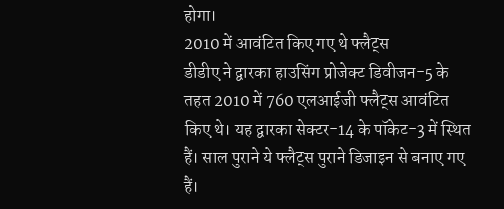होगा।
2010 में आवंटित किए गए थे फ्लैट्स
डीडीए ने द्वारका हाउसिंग प्रोजेक्ट डिवीजन-5 के तहत 2010 में 760 एलआईजी फ्लैट्स आवंटित किए थे। यह द्वारका सेक्टर-14 के पॉकेट-3 में स्थित हैं। साल पुराने ये फ्लैट्स पुराने डिजाइन से बनाए गए हैं।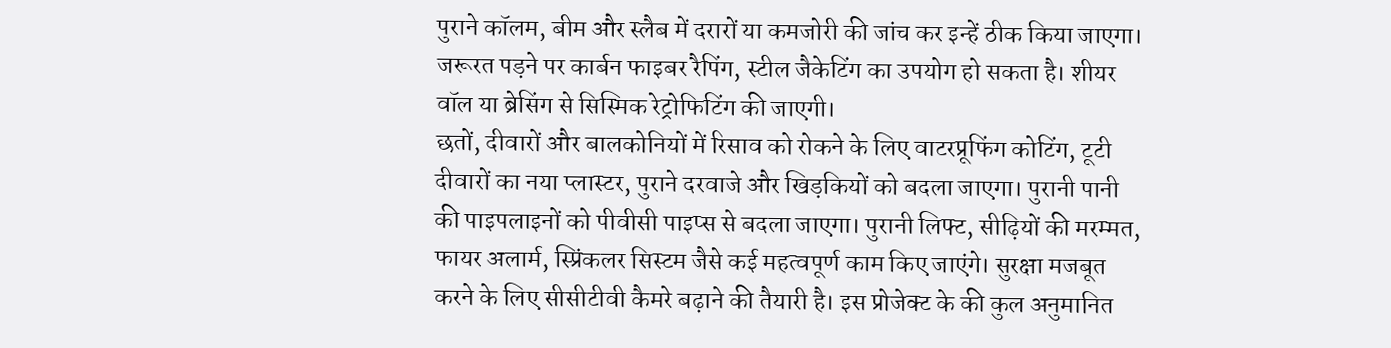पुराने कॉलम, बीम और स्लैब में दरारों या कमजोरी की जांच कर इन्हें ठीक किया जाएगा। जरूरत पड़ने पर कार्बन फाइबर रैपिंग, स्टील जैकेटिंग का उपयोग हो सकता है। शीयर वॉल या ब्रेसिंग से सिस्मिक रेट्रोफिटिंग की जाएगी।
छतों, दीवारों और बालकोनियों में रिसाव को रोकने के लिए वाटरप्रूफिंग कोटिंग, टूटी दीवारों का नया प्लास्टर, पुराने दरवाजे और खिड़कियों को बदला जाएगा। पुरानी पानी की पाइपलाइनों को पीवीसी पाइप्स से बदला जाएगा। पुरानी लिफ्ट, सीढ़ियों की मरम्मत, फायर अलार्म, स्प्रिंकलर सिस्टम जैसे कई महत्वपूर्ण काम किए जाएंगे। सुरक्षा मजबूत करने के लिए सीसीटीवी कैमरे बढ़ाने की तैयारी है। इस प्रोजेक्ट के की कुल अनुमानित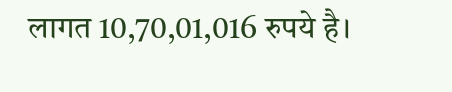लागत 10,70,01,016 रुपये है।